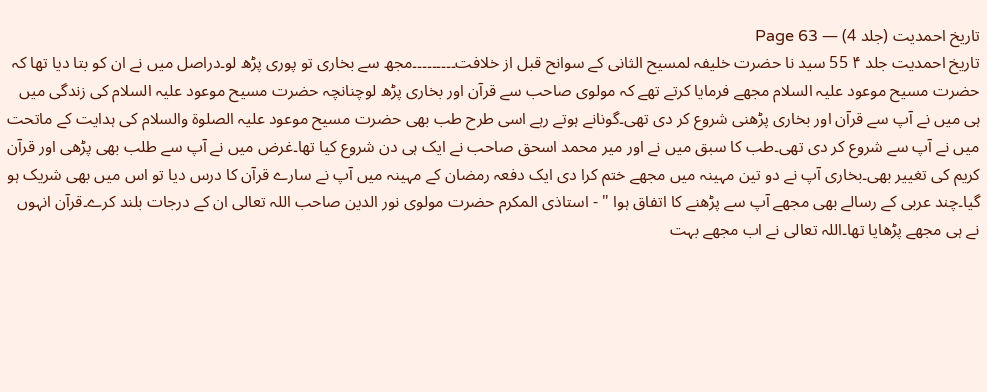تاریخ احمدیت (جلد 4) — Page 63
تاریخ احمدیت جلد ۴ 55 سید نا حضرت خلیفہ لمسیح الثانی کے سوانح قبل از خلافت۔۔۔۔۔۔۔۔۔مجھ سے بخاری تو پوری پڑھ لو۔دراصل میں نے ان کو بتا دیا تھا کہ حضرت مسیح موعود علیہ السلام مجھے فرمایا کرتے تھے کہ مولوی صاحب سے قرآن اور بخاری پڑھ لوچنانچہ حضرت مسیح موعود علیہ السلام کی زندگی میں ہی میں نے آپ سے قرآن اور بخاری پڑھنی شروع کر دی تھی۔گونانے ہوتے رہے اسی طرح طب بھی حضرت مسیح موعود علیہ الصلوۃ والسلام کی ہدایت کے ماتحت میں نے آپ سے شروع کر دی تھی۔طب کا سبق میں نے اور میر محمد اسحق صاحب نے ایک ہی دن شروع کیا تھا۔غرض میں نے آپ سے طلب بھی پڑھی اور قرآن کریم کی تغییر بھی۔بخاری آپ نے دو تین مہینہ میں مجھے ختم کرا دی ایک دفعہ رمضان کے مہینہ میں آپ نے سارے قرآن کا درس دیا تو اس میں بھی شریک ہو گیا۔چند عربی کے رسالے بھی مجھے آپ سے پڑھنے کا اتفاق ہوا " - استاذی المکرم حضرت مولوی نور الدین صاحب اللہ تعالی ان کے درجات بلند کرے۔قرآن انہوں نے ہی مجھے پڑھایا تھا۔اللہ تعالی نے اب مجھے بہت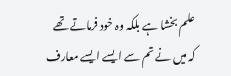علم بخشا ہے بلکہ وہ خود فرماتے تھے کہ میں نے تم سے ایسے ایسے معارف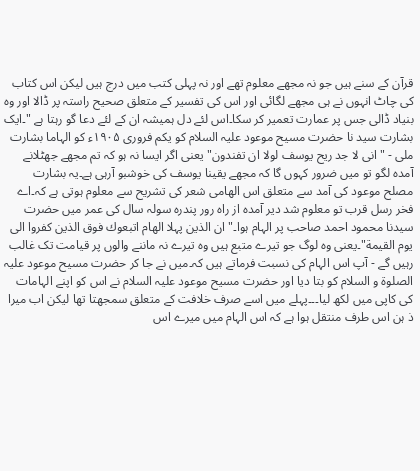قرآن کے سنے ہیں جو نہ مجھے معلوم تھے اور نہ پہلی کتب میں درج ہیں لیکن اس کتاب کی چاٹ انہوں نے ہی مجھے لگائی اور اس کی تفسیر کے متعلق صحیح راستہ پر ڈالا اور وہ بنیاد ڈالی جس پر عمارت تعمیر کر سکا۔اس لئے دل ہمیشہ ان کے لئے دعا گو رہتا ہے "۔ایک بشارت سید نا حضرت مسیح موعود علیہ السلام کو یکم فروری ۱۹۰۵ء کو الہاما بشارت ملی - "انی لا جد ريح يوسف لولا ان تفندون" یعنی اگر ایسا نہ ہو کہ تم مجھے جھٹلانے آمده لگو تو میں ضرور کہوں گا کہ مجھے یقینا یوسف کی خوشبو آرہی ہے۔یہ بشارت مصلح موعود کی آمد سے متعلق اس الهامی شعر کی تشریح سے معلوم ہوتی ہے کہ۔اے فخر رسل قرب تو معلوم شد دیر آمده از راه رور پندرہ سولہ سال کی عمر میں حضرت سیدنا محمود احمد صاحب پر الہام ہوا۔" ان الذین پہلا الهام اتبعوك فوق الذين كفروا الى يوم القيمة"۔یعنی وہ لوگ جو تیرے متبع ہیں وہ تیرے نہ ماننے والوں پر قیامت تک غالب رہیں گے - آپ اس الہام کی نسبت فرماتے ہیں کہ۔میں نے جا کر حضرت مسیح موعود علیہ الصلوۃ و السلام کو بتا دیا اور حضرت مسیح موعود علیہ السلام نے اس کو اپنے الہامات کی کاپی میں لکھ لیا۔۔۔پہلے میں اسے صرف خلافت کے متعلق سمجھتا تھا لیکن اب میرا ذ ہن اس طرف منتقل ہوا ہے کہ اس الہام میں میرے اس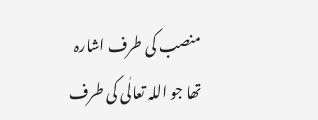منصب کی طرف اشارہ تھا جو اللہ تعالٰی کی طرف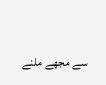سے مجھے ملنے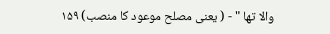والا تھا " - ( یعنی مصلح موعود کا منصب) ۱۵۹